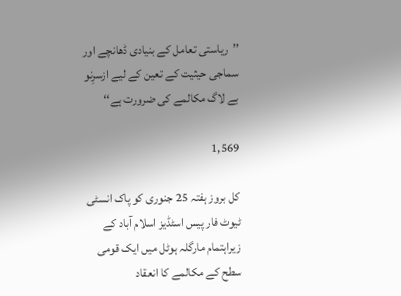’’ریاستی تعامل کے بنیادی ڈھانچے اور سماجی حیثیت کے تعین کے لیے ازسرِنو بے لاگ مکالمے کی ضرورت ہے‘‘

1,569

کل بروز ہفتہ 25 جنوری کو پاک انسٹی ٹیوٹ فار پیس اسٹڈیز اسلام آباد کے زیراہتمام مارگلہ ہوٹل میں ایک قومی سطح کے مکالمے کا انعقاد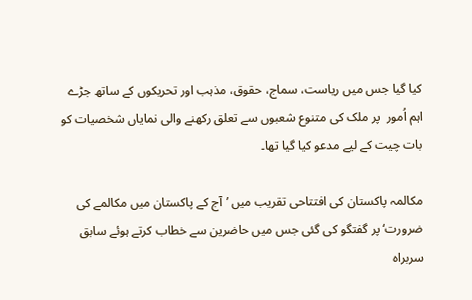کیا گیا جس میں ریاست، سماج، حقوق، مذہب اور تحریکوں کے ساتھ جڑے اہم اُمور  پر ملک کی متنوع شعبوں سے تعلق رکھنے والی نمایاں شخصیات کو بات چیت کے لیے مدعو کیا گیا تھا۔

مکالمہ پاکستان کی افتتاحی تقریب میں ’آج کے پاکستان میں مکالمے کی ضرورت‘ پر گفتگو کی گئی جس میں حاضرین سے خطاب کرتے ہوئے سابق سربراہ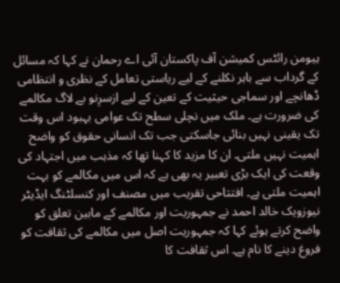ہیومن رائٹس کمیشن آف پاکستان آئی اے رحمان نے کہا کہ مسائل کے گرداب سے باہر نکلنے کے لیے ریاستی تعامل کے نظری و انتظامی ڈھانچے اور سماجی حیثیت کے تعین کے لیے ازسرِنو بے لاگ مکالمے کی ضرورت ہے۔ ملک میں نچلی سطح تک عوامی بہبود اس وقت تک یقینی نہیں بنائی جاسکتی جب تک انسانی حقوق کو واضح اہمیت نہیں ملتی۔ ان کا مزید کا کہنا تھا کہ مذہب میں اجتہاد کی وقعت کی ایک بڑی تعبیر یہ بھی ہے کہ اس میں مکالمے کو بہت اہمیت ملتی ہے۔ افتتاحی تقریب میں مصنف اور کنسلٹنگ ایڈیٹر نیوزویک خالد احمد نے جمہوریت اور مکالمے کے مابین تعلق کو واضح کرتے ہوئے کہا کہ جمہوریت اصل میں مکالمے کی ثقافت کو فروغ دینے کا نام ہے۔ اس ثقافت کا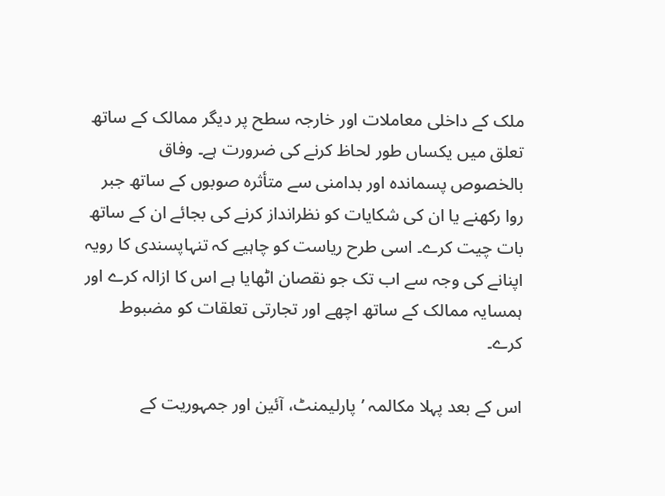ملک کے داخلی معاملات اور خارجہ سطح پر دیگر ممالک کے ساتھ تعلق میں یکساں طور لحاظ کرنے کی ضرورت ہے۔ وفاق بالخصوص پسماندہ اور بدامنی سے متأثرہ صوبوں کے ساتھ جبر روا رکھنے یا ان کی شکایات کو نظرانداز کرنے کی بجائے ان کے ساتھ بات چیت کرے۔ اسی طرح ریاست کو چاہیے کہ تنہاپسندی کا رویہ اپنانے کی وجہ سے اب تک جو نقصان اٹھایا ہے اس کا ازالہ کرے اور ہمسایہ ممالک کے ساتھ اچھے اور تجارتی تعلقات کو مضبوط کرے۔

اس کے بعد پہلا مکالمہ ’پارلیمنٹ، آئین اور جمہوریت کے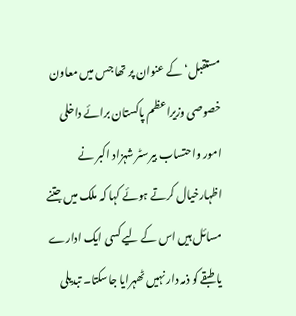مستقبل‘ کے عنوان پر تھا جس میں معاون خصوصی وزیراعظم پاکستان برائے داخلی امور واحتساب بیرسٹر شہزاد اکبر نے اظہارخیال کرتے ہوئے کہا کہ ملک میں جتنے مسائل ہیں اس کے لیے کسی ایک ادارے یا طبقے کو ذمہ دار نہیں ٹھہرایا جاسکتا۔ تبدیلی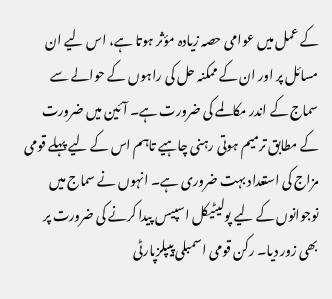کے عمل میں عوامی حصہ زیادہ مؤثر ہوتا ہے، اس لیے ان مسائل پر اور ان کے ممکنہ حل کی راہوں کے حوالے سے سماج کے اندر مکالمے کی ضرورت ہے۔ آئین میں ضرورت کے مطابق ترمیم ہوتی رہنی چاہیے تاہم اس کے لیے پہلے قومی مزاج کی استعداد بہت ضروری ہے۔ انہوں نے سماج میں نوجوانوں کے لیے پولیٹیکل اسپیس پیدا کرنے کی ضرورت پر بھی زور دیا۔ رکن قومی اسمبلی پیپلزپارٹی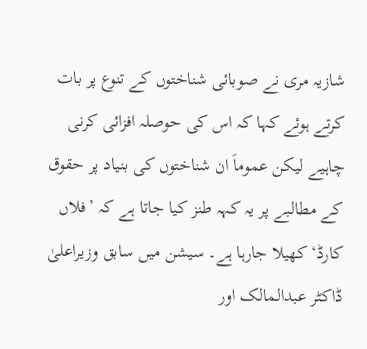شازیہ مری نے صوبائی شناختوں کے تنوع پر بات کرتے ہوئے کہا کہ اس کی حوصلہ افزائی کرنی چاہیے لیکن عموماَ ان شناختوں کی بنیاد پر حقوق کے مطالبے پر یہ کہہ طنز کیا جاتا ہے کہ ’فلاں کارڈ‘ کھیلا جارہا ہے۔ سیشن میں سابق وزیراعلیٰ ڈاکٹر عبدالمالک اور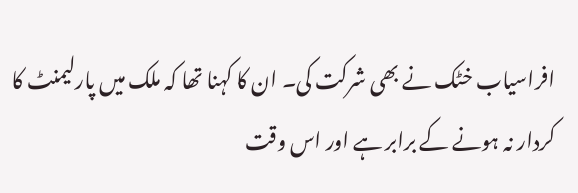افراسیاب خٹک نے بھی شرکت کی۔ ان کا کہنا تھا کہ ملک میں پارلیمنٹ کا کردار نہ ہونے کے برابر ہے اور اس وقت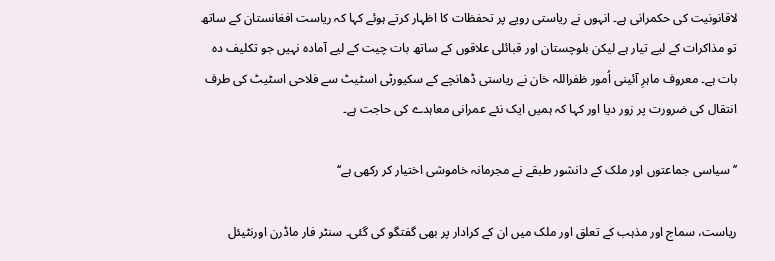لاقانونیت کی حکمرانی ہے۔ انہوں نے ریاستی رویے پر تحفظات کا اظہار کرتے ہوئے کہا کہ ریاست افغانستان کے ساتھ تو مذاکرات کے لیے تیار ہے لیکن بلوچستان اور قبائلی علاقوں کے ساتھ بات چیت کے لیے آمادہ نہیں جو تکلیف دہ بات ہے۔ معروف ماہرِ آئینی اُمور ظفراللہ خان نے ریاستی ڈھانچے کے سکیورٹی اسٹیٹ سے فلاحی اسٹیٹ کی طرف انتقال کی ضرورت پر زور دیا اور کہا کہ ہمیں ایک نئے عمرانی معاہدے کی حاجت ہے۔

’’سیاسی جماعتوں اور ملک کے دانشور طبقے نے مجرمانہ خاموشی اختیار کر رکھی ہے‘‘

ریاست، سماج اور مذہب کے تعلق اور ملک میں ان کے کرادار پر بھی گفتگو کی گئی۔ سنٹر فار ماڈرن اورنٹیئل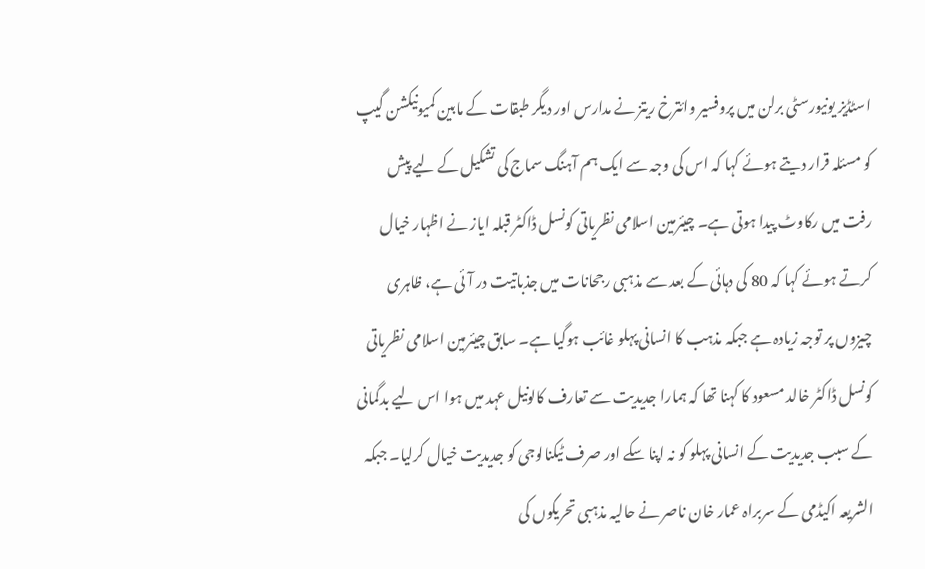اسٹڈیز یونیورسٹی برلن میں پروفسیر وائترخ ریتز نے مدارس اور دیگر طبقات کے مابین کمیونیکشن گیپ کو مسئلہ قرار دیتے ہوئے کہا کہ اس کی وجہ سے ایک ہم آہنگ سماج کی تشکیل کے لیے پیش رفت میں رکاوٹ پیدا ہوتی ہے۔ چیئرمین اسلامی نظریاتی کونسل ڈاکٹر قبلہ ایاز نے اظہار خیال کرتے ہوئے کہا کہ 80 کی دہائی کے بعد سے مذہبی رجحانات میں جذباتیت در آئی ہے، ظاہری چیزوں پر توجہ زیادہ ہے جبکہ مذہب کا انسانی پہلو غائب ہوگیا ہے۔ سابق چیئرمین اسلامی نظریاتی کونسل ڈاکٹر خالد مسعود کا کہنا تھا کہ ہمارا جدیدیت سے تعارف کالونیل عہد میں ہوا اس لیے بدگمانی کے سبب جدیدیت کے انسانی پہلو کو نہ اپنا سکے اور صرف ٹیکنالوجی کو جدیدیت خیال کرلیا۔ جبکہ الشریعہ اکیڈمی کے سربراہ عمار خان ناصر نے حالیہ مذہبی تحریکوں کی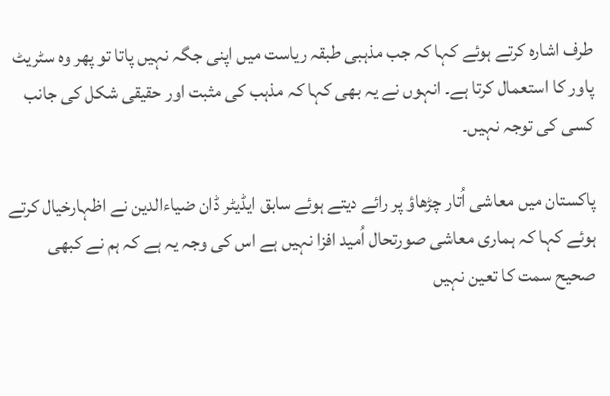طرف اشارہ کرتے ہوئے کہا کہ جب مذہبی طبقہ ریاست میں اپنی جگہ نہیں پاتا تو پھر وہ سٹریٹ پاور کا استعمال کرتا ہے۔ انہوں نے یہ بھی کہا کہ مذہب کی مثبت اور حقیقی شکل کی جانب کسی کی توجہ نہیں۔

پاکستان میں معاشی اُتار چڑھاؤ پر رائے دیتے ہوئے سابق ایڈیٹر ڈان ضیاءالدین نے اظہارخیال کرتے ہوئے کہا کہ ہماری معاشی صورتحال اُمید افزا نہیں ہے اس کی وجہ یہ ہے کہ ہم نے کبھی صحیح سمت کا تعین نہیں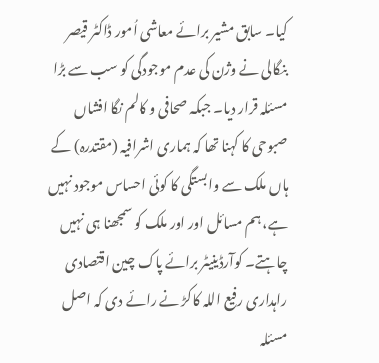کیا۔ سابق مشیر برائے معاشی اُمور ڈاکٹر قیصر بنگالی نے وژن کی عدم موجودگی کو سب سے بڑا مسئلہ قرار دیا۔ جبکہ صحافی و کالم نگا افشاں صبوحی کا کہنا تھا کہ ہماری اشرافیہ (مقتدرہ) کے ہاں ملک سے وابستگی کا کوئی احساس موجود نہیں ہے، ہم مسائل اور اور ملک کو سمجھنا ہی نہیں چاہتے۔ کوآرڈینیٹر برائے پاک چین اقتصادی راہداری رفیع اللہ کاکڑ نے رائے دی کہ اصل مسئلہ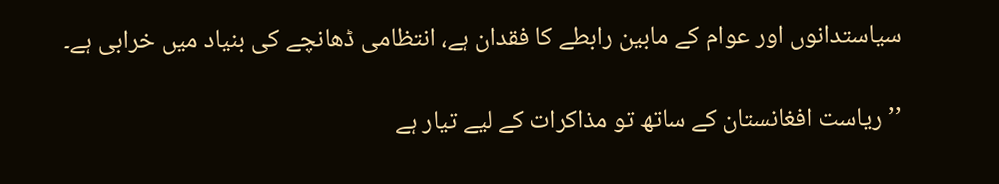سیاستدانوں اور عوام کے مابین رابطے کا فقدان ہے، انتظامی ڈھانچے کی بنیاد میں خرابی ہے۔

’’ریاست افغانستان کے ساتھ تو مذاکرات کے لیے تیار ہے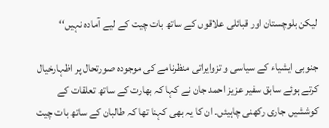لیکن بلوچستان اور قبائلی علاقوں کے ساتھ بات چیت کے لیے آمادہ نہیں‘‘

جنوبی ایشیاء کے سیاسی و تزوایراتی منظرنامے کی موجودہ صورتحال پر اظہارخیال کرتے ہوئے سابق سفیر عزیز احمد جان نے کہا کہ بھارت کے ساتھ تعلقات کے کوششیں جاری رکھنی چاہیئں۔ ان کا یہ بھی کہنا تھا کہ طالبان کے ساتھ بات چیت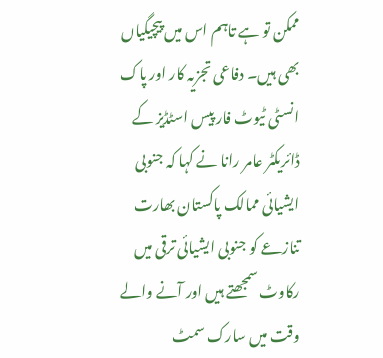ممکن تو ہے تاہم اس میں پیچیگیاں بھی ہیں۔ دفاعی تجزیہ کار اور پاک انسٹی ٹیوٹ فار پیس اسٹڈیز کے ڈائریکٹر عامر رانا نے کہا کہ جنوبی ایشیائی ممالک پاکستان بھارت تنازعے کو جنوبی ایشیائی ترقی میں رکاوٹ سمجھتے ہیں اور آنے والے وقت میں سارک سمٹ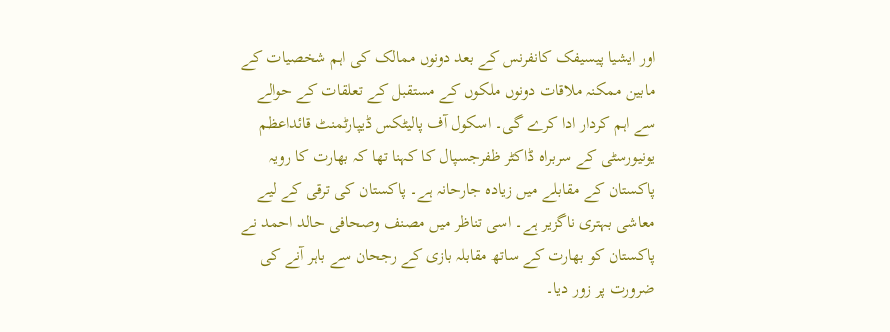اور ایشیا پیسیفک کانفرنس کے بعد دونوں ممالک کی اہم شخصیات کے مابین ممکنہ ملاقات دونوں ملکوں کے مستقبل کے تعلقات کے حوالے سے اہم کردار ادا کرے گی۔ اسکول آف پالیٹکس ڈیپارٹمنٹ قائداعظم یونیورسٹی کے سربراہ ڈاکٹر ظفرجسپال کا کہنا تھا کہ بھارت کا رویہ پاکستان کے مقابلے میں زیادہ جارحانہ ہے۔ پاکستان کی ترقی کے لیے معاشی بہتری ناگزیر ہے۔ اسی تناظر میں مصنف وصحافی حالد احمد نے پاکستان کو بھارت کے ساتھ مقابلہ بازی کے رجحان سے باہر آنے کی ضرورت پر زور دیا۔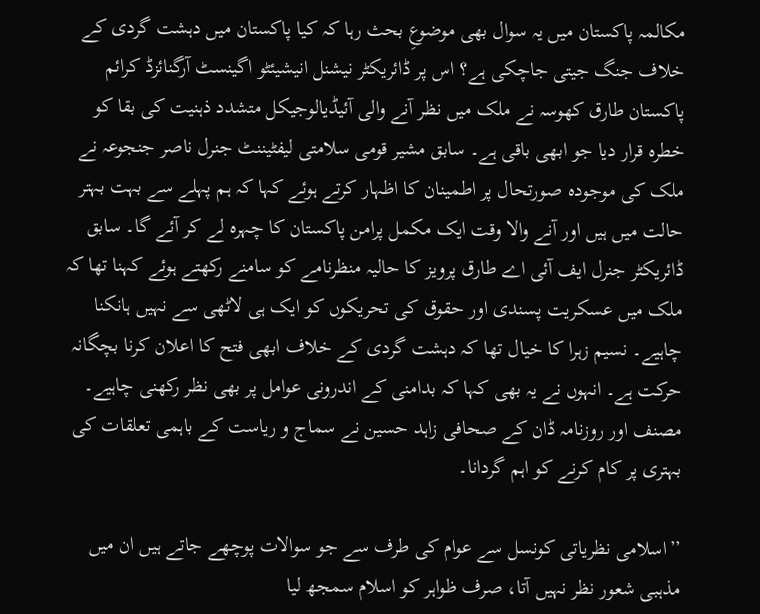مکالمہ پاکستان میں یہ سوال بھی موضوعِ بحث رہا کہ کیا پاکستان میں دہشت گردی کے خلاف جنگ جیتی جاچکی ہے؟ اس پر ڈائریکٹر نیشنل انیشیئٹو اگینسٹ آرگنائزڈ کرائم پاکستان طارق کھوسہ نے ملک میں نظر آنے والی آئیڈیالوجیکل متشدد ذہنیت کی بقا کو خطرہ قرار دیا جو ابھی باقی ہے۔ سابق مشیر قومی سلامتی لیفٹیننٹ جنرل ناصر جنجوعہ نے ملک کی موجودہ صورتحال پر اطمینان کا اظہار کرتے ہوئے کہا کہ ہم پہلے سے بہت بہتر حالت میں ہیں اور آنے والا وقت ایک مکمل پرامن پاکستان کا چہرہ لے کر آئے گا۔ سابق ڈائریکٹر جنرل ایف آئی اے طارق پرویز کا حالیہ منظرنامے کو سامنے رکھتے ہوئے کہنا تھا کہ ملک میں عسکریت پسندی اور حقوق کی تحریکوں کو ایک ہی لاٹھی سے نہیں ہانکنا چاہیے۔ نسیم زہرا کا خیال تھا کہ دہشت گردی کے خلاف ابھی فتح کا اعلان کرنا بچگانہ حرکت ہے۔ انہوں نے یہ بھی کہا کہ بدامنی کے اندرونی عوامل پر بھی نظر رکھنی چاہیے۔ مصنف اور روزنامہ ڈان کے صحافی زاہد حسین نے سماج و ریاست کے باہمی تعلقات کی بہتری پر کام کرنے کو اہم گردانا۔

’’اسلامی نظریاتی کونسل سے عوام کی طرف سے جو سوالات پوچھے جاتے ہیں ان میں مذہبی شعور نظر نہیں آتا، صرف ظواہر کو اسلام سمجھ لیا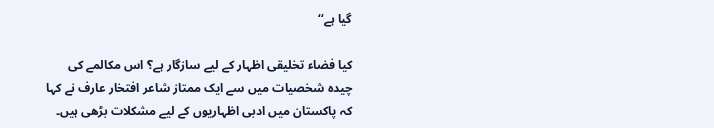گیا ہے‘‘

کیا فضاء تخلیقی اظہار کے لیے سازگار ہے؟ اس مکالمے کی چیدہ شخصیات میں سے ایک ممتاز شاعر افتخار عارف نے کہا کہ پاکستان میں ادبی اظہاریوں کے لیے مشکلات بڑھی ہیں۔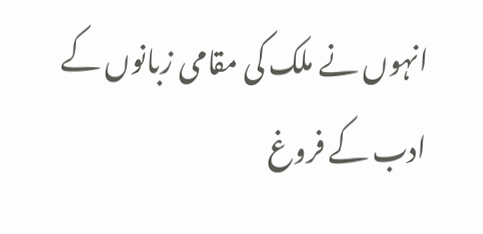انہوں نے ملک کی مقامی زبانوں کے ادب کے فروغ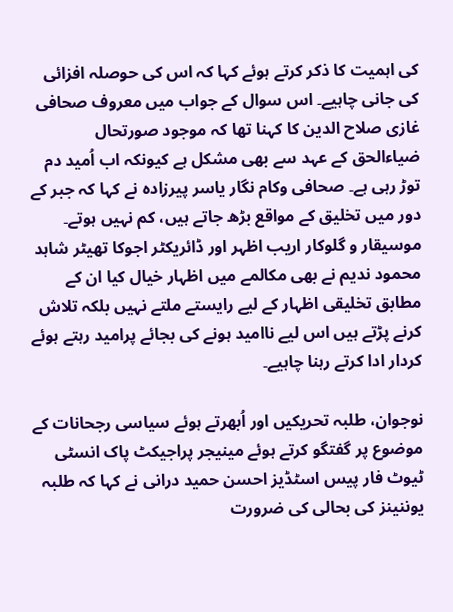کی اہمیت کا ذکر کرتے ہوئے کہا کہ اس کی حوصلہ افزائی کی جانی چاہیے۔ اس سوال کے جواب میں معروف صحافی غازی صلاح الدین کا کہنا تھا کہ موجود صورتحال ضیاءالحق کے عہد سے بھی مشکل ہے کیونکہ اب اُمید دم توڑ رہی ہے۔ صحافی وکام نگار یاسر پیرزادہ نے کہا کہ جبر کے دور میں تخلیق کے مواقع بڑھ جاتے ہیں، کم نہیں ہوتے۔ موسیقار و گلوکار اریب اظہر اور ڈائریکٹر اجوکا تھیٹر شاہد محمود ندیم نے بھی مکالمے میں اظہار خیال کیا ان کے مطابق تخلیقی اظہار کے لیے رایستے ملتے نہیں بلکہ تلاش کرنے پڑتے ہیں اس لیے ناامید ہونے کی بجائے پرامید رہتے ہوئے کردار ادا کرتے رہنا چاہیے۔

نوجوان، طلبہ تحریکیں اور اُبھرتے ہوئے سیاسی رجحانات کے موضوع پر گفتگو کرتے ہوئے مینیجر پراجیکٹ پاک انسٹی ٹیوٹ فار پیس اسٹڈیز احسن حمید درانی نے کہا کہ طلبہ یوننینز کی بحالی کی ضرورت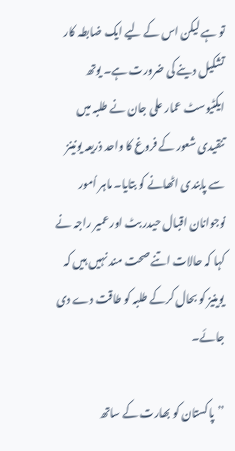تو ہے لیکن اس کے لیے ایک ضابطہ کار تشکیل دینے کی ضرورت ہے۔ یوتھ ایکٹیوسٹ عمار علی جان نے طلبہ میں تنقیدی شعور کے فروغ کا واحد ذریعہ یونینز سے پابندی اٹھانے کو بتایا۔ ماہر اُمور نوجوانان اقبال حیدر بٹ اور عمیر راجہ نے کہا کہ حالات اتنے صحت مند نہیں ہیں کہ یوینیز کو بحال کرکے طلبہ کو طاقت دے دی جائے۔

’’پاکستان کو بھارت کے ساتھ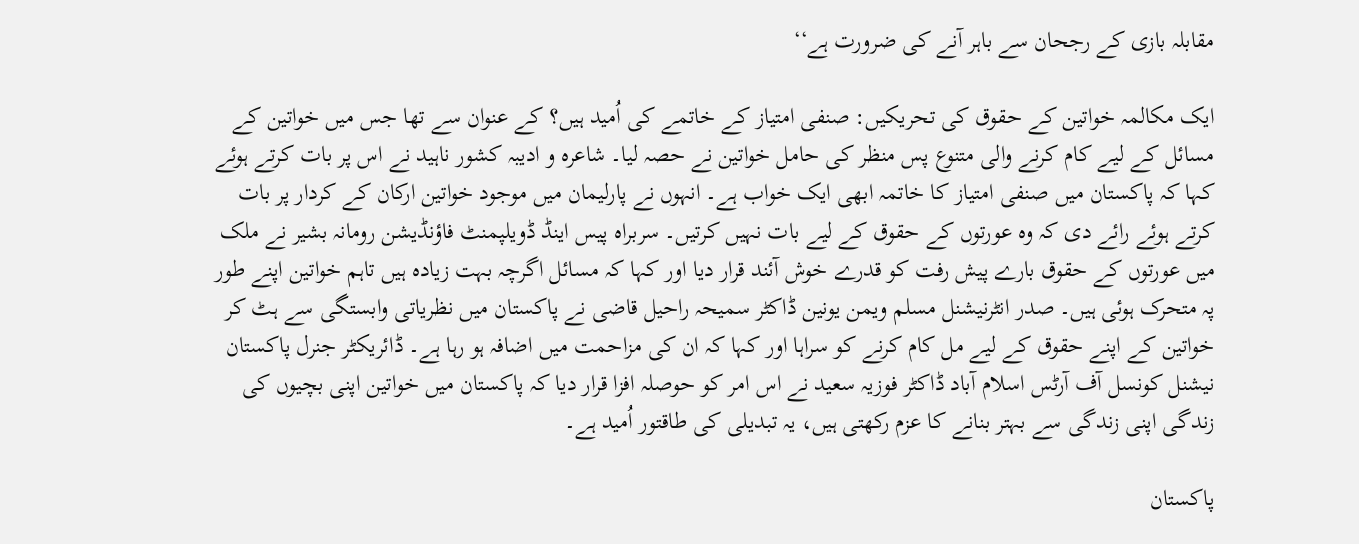مقابلہ بازی کے رجحان سے باہر آنے کی ضرورت ہے‘‘

ایک مکالمہ خواتین کے حقوق کی تحریکیں: صنفی امتیاز کے خاتمے کی اُمید ہیں؟ کے عنوان سے تھا جس میں خواتین کے مسائل کے لیے کام کرنے والی متنوع پس منظر کی حامل خواتین نے حصہ لیا۔ شاعرہ و ادیبہ کشور ناہید نے اس پر بات کرتے ہوئے کہا کہ پاکستان میں صنفی امتیاز کا خاتمہ ابھی ایک خواب ہے۔ انہوں نے پارلیمان میں موجود خواتین ارکان کے کردار پر بات کرتے ہوئے رائے دی کہ وہ عورتوں کے حقوق کے لیے بات نہیں کرتیں۔ سربراہ پیس اینڈ ڈویلپمنٹ فاؤنڈیشن رومانہ بشیر نے ملک میں عورتوں کے حقوق بارے پیش رفت کو قدرے خوش آئند قرار دیا اور کہا کہ مسائل اگرچہ بہت زیادہ ہیں تاہم خواتین اپنے طور پہ متحرک ہوئی ہیں۔ صدر انٹرنیشنل مسلم ویمن یونین ڈاکٹر سمیحہ راحیل قاضی نے پاکستان میں نظریاتی وابستگی سے ہٹ کر خواتین کے اپنے حقوق کے لیے مل کام کرنے کو سراہا اور کہا کہ ان کی مزاحمت میں اضافہ ہو رہا ہے۔ ڈائریکٹر جنرل پاکستان نیشنل کونسل آف آرٹس اسلام آباد ڈاکٹر فوزیہ سعید نے اس امر کو حوصلہ افزا قرار دیا کہ پاکستان میں خواتین اپنی بچیوں کی زندگی اپنی زندگی سے بہتر بنانے کا عزم رکھتی ہیں، یہ تبدیلی کی طاقتور اُمید ہے۔

پاکستان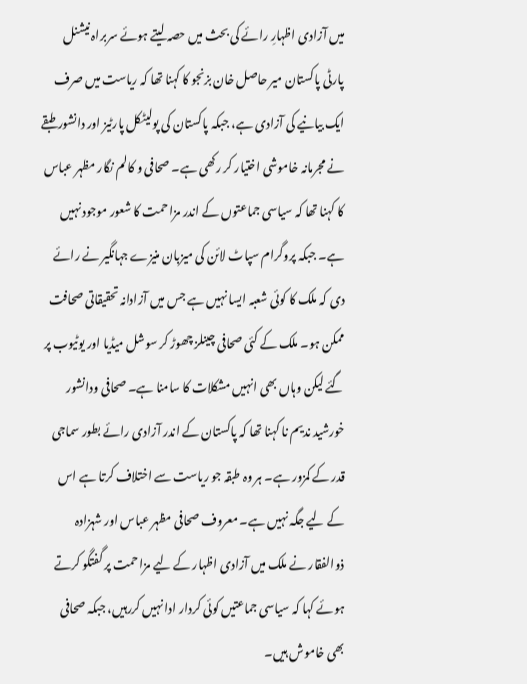میں آزادی اظہارِ رائے کی بحث میں حصہ لیتے ہوئے سربراہ نیشنل پارٹی پاکستان میر حاصل خان بزنجو کا کہنا تھا کہ ریاست میں صرف ایک بیانیے کی آزادی ہے، جبکہ پاکستان کی پولیٹکل پارٹیز اور دانشور طبقے نے مجرمانہ خاموشی اختیار کر رکھی ہے۔ صحافی و کالم نگار مظہر عباس کا کہنا تھا کہ سیاسی جماعتوں کے اندر مزاحمت کا شعور موجود نہیں ہے۔ جبکہ پروگرام سپاٹ لائن کی میزبان منیزے جہانگیر نے رائے دی کہ ملک کا کوئی شعبہ ایسا نہیں ہے جس میں آزادانہ تحقیقاتی صحافت ممکن ہو۔ ملک کے کئی صحافی چینلز چھوڑ کر سوشل میڈیا اور یوٹیوب پر گئے لیکن وہاں بھی انہیں مشکلات کا سامنا ہے۔ صحافی ودانشور خورشید ندیم نا کہنا تھا کہ پاکستان کے اندر آزادی رائے بطور سماجی قدر کے کمزور ہے۔ ہر وہ طبقہ جو ریاست سے اختلاف کرتا ہے اس کے لیے جگہ نہیں ہے۔ معروف صحافی مظہر عباس اور شہزادہ ذوالفقار نے ملک میں آزادی اظہار کے لیے مزاحمت پر گفتگو کرتے ہوئے کہا کہ سیاسی جماعتیں کوئی کردار ادا نہیں کررہیں، جبکہ صحافی بھی خاموش ہیں۔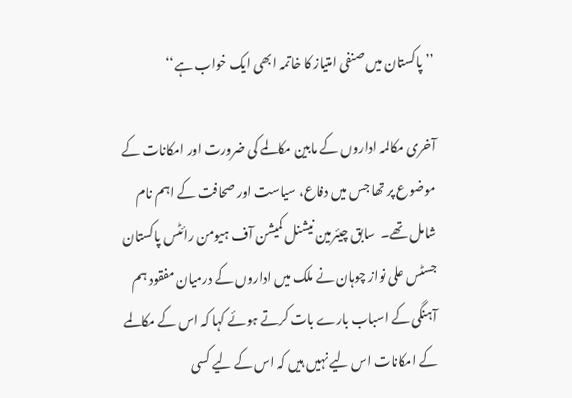’’پاکستان میں صنفی امتیاز کا خاتمہ ابھی ایک خواب ہے‘‘

آخری مکالمہ اداروں کے مابین مکالمے کی ضرورت اور امکانات کے موضوع پر تھا جس میں دفاع، سیاست اور صحافت کے اہم نام شامل تھے۔  سابق چیئرمین نیشنل کمیشن آف ہیومن رائٹس پاکستان جسٹس علی نواز چوہان نے ملک میں اداروں کے درمیان مفقود ہم آہنگی کے اسباب بارے بات کرتے ہوئے کہا کہ اس کے مکالمے کے امکانات اس لیے نہیں ہیں کہ اس کے لیے کسی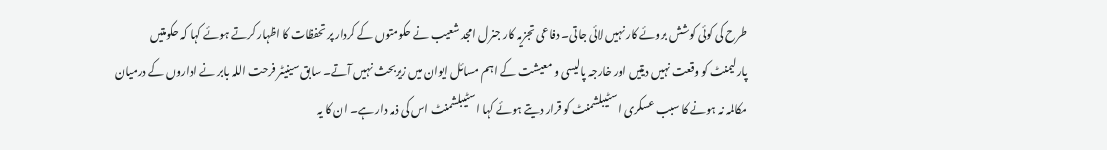طرح کی کوئی کوشش بروئے کار نہیں لائی جاتی۔ دفاعی تجزیہ کار جنرل امجد شعیب نے حکومتوں کے کردار پر تحفظات کا اظہار کرتے ہوئے کہا کہ حکومتیں پارلیمنٹ کو وقعت نہیں دیتیں اور خارجہ پالیسی و معیشت کے اہم مسائل ایوان میں زیربحث نہیں آتے۔ سابق سینیٹر فرحت اللہ بابر نے اداروں کے درمیان مکالمہ نہ ہونے کا سبب عسکری اسٹیبلشمنٹ کو قرار دیتے ہوئے کہا اسٹیبلشمنٹ اس کی ذمہ دار ہے۔ ان کا یہ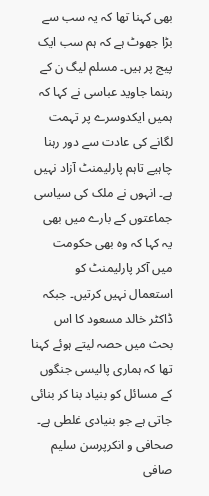بھی کہنا تھا کہ یہ سب سے بڑا جھوٹ ہے کہ ہم سب ایک پیج پر ہیں۔ مسلم لیگ ن کے رہنما جاوید عباسی نے کہا کہ ہمیں ایکدوسرے پر تہمت لگانے کی عادت سے دور رہنا چاہیے تاہم پارلیمنٹ آزاد نہیں ہے۔ انہوں نے ملک کی سیاسی جماعتوں کے بارے میں بھی یہ کہا کہ وہ بھی حکومت میں آکر پارلیمنٹ کو استعمال نہیں کرتیں۔ جبکہ ڈاکٹر خالد مسعود کا اس بحث میں حصہ لیتے ہوئے کہنا تھا کہ ہماری پالیسی جنگوں کے مسائل کو بنیاد بنا کر بنائی جاتی ہے جو بنیادی غلطی ہے۔ صحافی و انکرپرسن سلیم صافی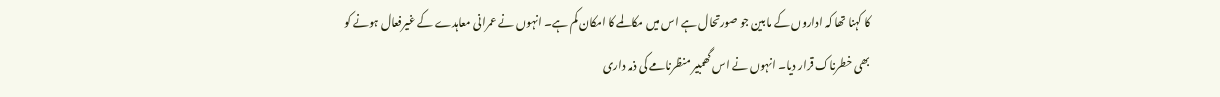کا کہنا تھا کہ اداروں کے مابین جو صورتحال ہے اس میں مکالمے کا امکان کم ہے۔ انہوں نے عمرانی معاہدے کے غیرفعال ہونے کو بھی خطرناک قرار دیا۔ انہوں نے اس گھمبیر منظرنامے کی ذمہ داری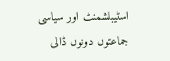اسٹیبلشمنٹ اور سیاسی جماعتوں دونوں ڈالی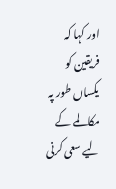اور کہا کہ فریقین کو یکساں طور پہ مکالمے کے لیے سعی کرنی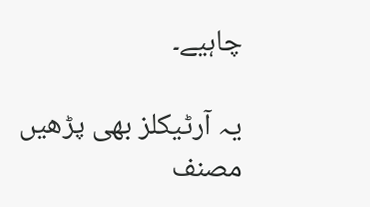چاہیے۔

یہ آرٹیکلز بھی پڑھیں مصنف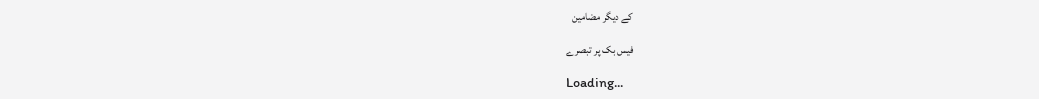کے دیگر مضامین

فیس بک پر تبصرے

Loading...